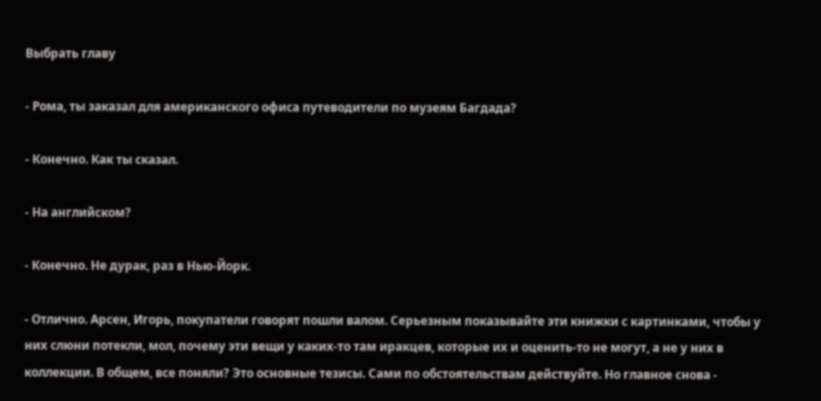Выбрать главу

- Рома, ты заказал для американского офиса путеводители по музеям Багдада?

- Конечно. Как ты сказал.

- На английском?

- Конечно. Не дурак, раз в Нью-Йорк.

- Отлично. Арсен, Игорь, покупатели говорят пошли валом. Серьезным показывайте эти книжки с картинками, чтобы у них слюни потекли, мол, почему эти вещи у каких-то там иракцев, которые их и оценить-то не могут, а не у них в коллекции. В общем, все поняли? Это основные тезисы. Сами по обстоятельствам действуйте. Но главное снова -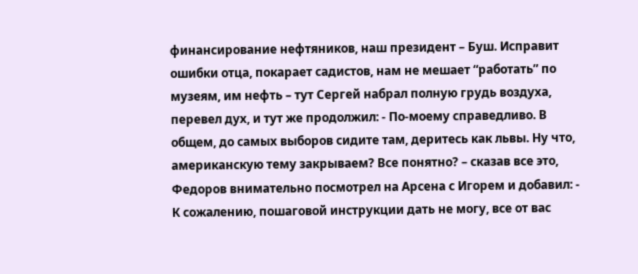финансирование нефтяников, наш президент – Буш. Исправит ошибки отца, покарает садистов, нам не мешает “работать” по музеям, им нефть – тут Сергей набрал полную грудь воздуха, перевел дух, и тут же продолжил: - По-моему справедливо. В общем, до самых выборов сидите там, деритесь как львы. Ну что, американскую тему закрываем? Все понятно? – сказав все это, Федоров внимательно посмотрел на Арсена с Игорем и добавил: - К сожалению, пошаговой инструкции дать не могу, все от вас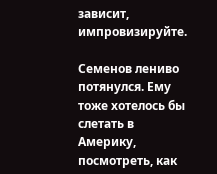зависит, импровизируйте.

Семенов лениво потянулся. Ему тоже хотелось бы слетать в Америку, посмотреть, как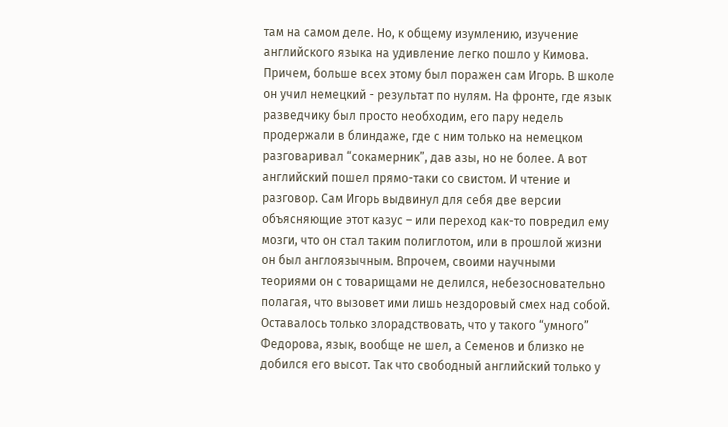там на самом деле. Но, к общему изумлению, изучение английского языка на удивление легко пошло у Кимова. Причем, больше всех этому был поражен сам Игорь. В школе он учил немецкий - результат по нулям. На фронте, где язык разведчику был просто необходим, его пару недель продержали в блиндаже, где с ним только на немецком разговаривал “сокамерник”, дав азы, но не более. А вот английский пошел прямо-таки со свистом. И чтение и разговор. Сам Игорь выдвинул для себя две версии объясняющие этот казус – или переход как-то повредил ему мозги, что он стал таким полиглотом, или в прошлой жизни он был англоязычным. Впрочем, своими научными теориями он с товарищами не делился, небезосновательно полагая, что вызовет ими лишь нездоровый смех над собой. Оставалось только злорадствовать, что у такого “умного” Федорова, язык, вообще не шел, а Семенов и близко не добился его высот. Так что свободный английский только у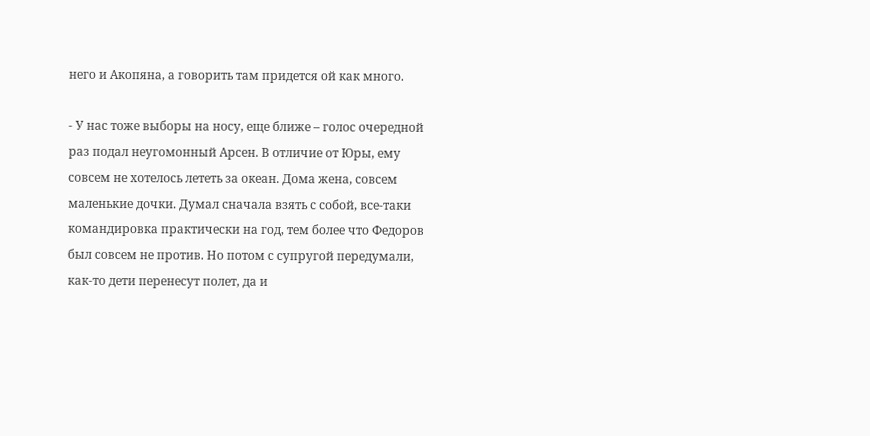него и Акопяна, а говорить там придется ой как много.

- У нас тоже выборы на носу, еще ближе – голос очередной раз подал неугомонный Арсен. В отличие от Юры, ему совсем не хотелось лететь за океан. Дома жена, совсем маленькие дочки. Думал сначала взять с собой, все-таки командировка практически на год, тем более что Федоров был совсем не против. Но потом с супругой передумали, как-то дети перенесут полет, да и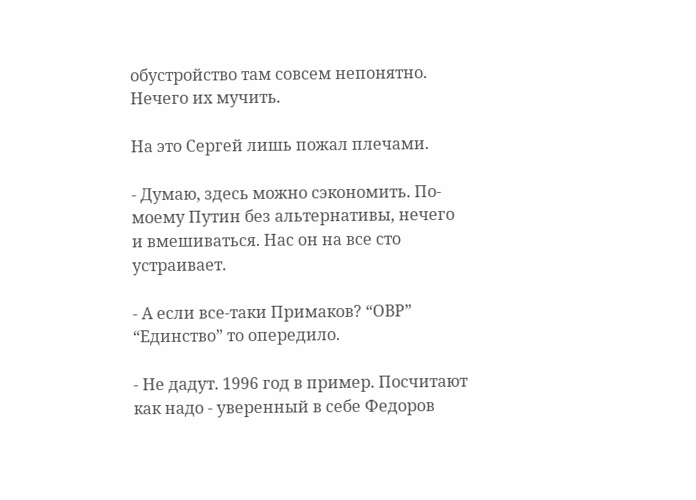обустройство там совсем непонятно. Нечего их мучить.

На это Сергей лишь пожал плечами.

- Думаю, здесь можно сэкономить. По-моему Путин без альтернативы, нечего и вмешиваться. Нас он на все сто устраивает.

- А если все-таки Примаков? “ОВР” “Единство” то опередило.

- Не дадут. 1996 год в пример. Посчитают как надо - уверенный в себе Федоров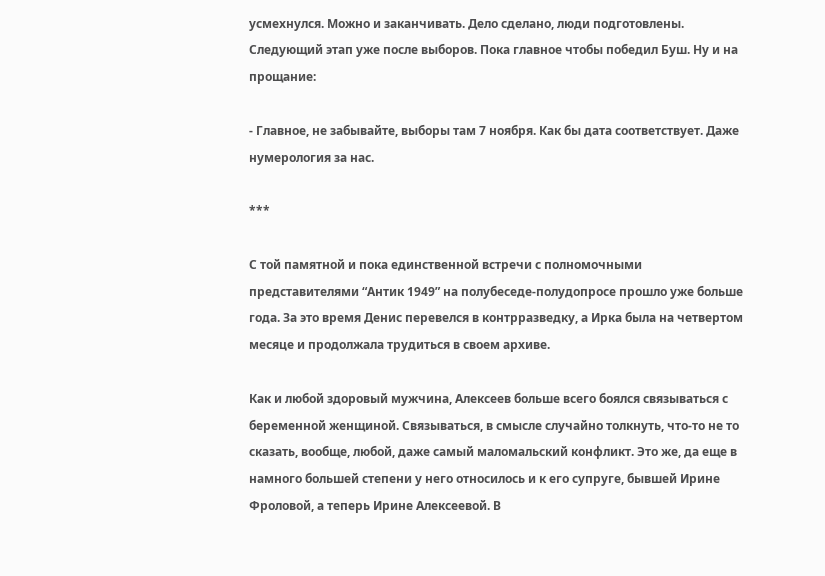усмехнулся. Можно и заканчивать. Дело сделано, люди подготовлены. Следующий этап уже после выборов. Пока главное чтобы победил Буш. Ну и на прощание:

- Главное, не забывайте, выборы там 7 ноября. Как бы дата соответствует. Даже нумерология за нас.

***

С той памятной и пока единственной встречи с полномочными представителями “Антик 1949” на полубеседе-полудопросе прошло уже больше года. За это время Денис перевелся в контрразведку, а Ирка была на четвертом месяце и продолжала трудиться в своем архиве.

Как и любой здоровый мужчина, Алексеев больше всего боялся связываться с беременной женщиной. Связываться, в смысле случайно толкнуть, что-то не то сказать, вообще, любой, даже самый маломальский конфликт. Это же, да еще в намного большей степени у него относилось и к его супруге, бывшей Ирине Фроловой, а теперь Ирине Алексеевой. В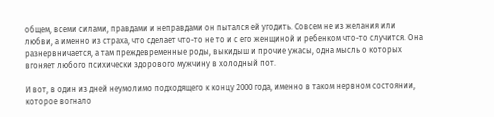общем, всеми силами, правдами и неправдами он пытался ей угодить. Совсем не из желания или любви, а именно из страха, что сделает что-то не то и с его женщиной и ребенком что-то случится. Она разнервничается, а там преждевременные роды, выкидыш и прочие ужасы, одна мысль о которых вгоняет любого психически здорового мужчину в холодный пот.

И вот, в один из дней неумолимо подходящего к концу 2000 года, именно в таком нервном состоянии, которое вогнало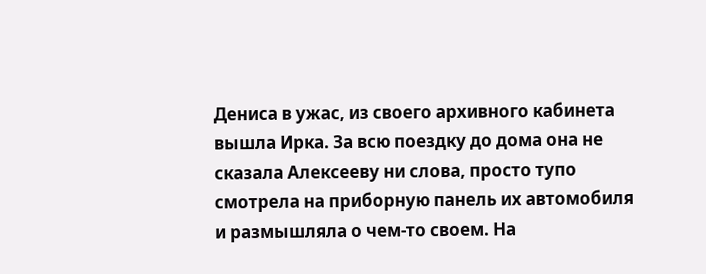Дениса в ужас, из своего архивного кабинета вышла Ирка. За всю поездку до дома она не сказала Алексееву ни слова, просто тупо смотрела на приборную панель их автомобиля и размышляла о чем-то своем. На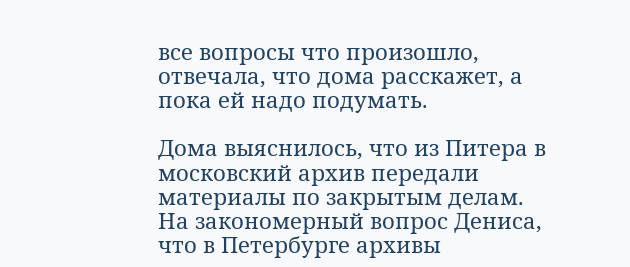все вопросы что произошло, отвечала, что дома расскажет, а пока ей надо подумать.

Дома выяснилось, что из Питера в московский архив передали материалы по закрытым делам. На закономерный вопрос Дениса, что в Петербурге архивы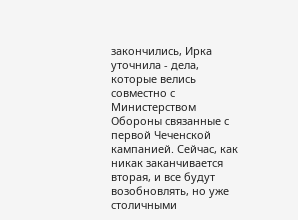закончились, Ирка уточнила - дела, которые велись совместно с Министерством Обороны связанные с первой Чеченской кампанией. Сейчас, как никак заканчивается вторая, и все будут возобновлять, но уже столичными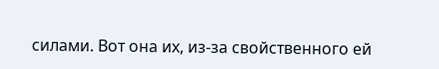силами. Вот она их, из-за свойственного ей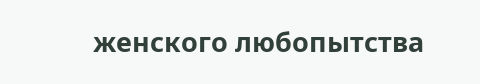женского любопытства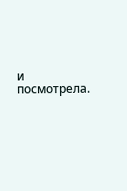и посмотрела.